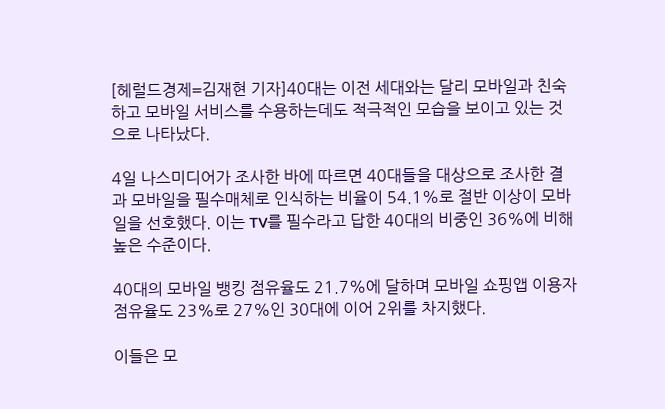[헤럴드경제=김재현 기자]40대는 이전 세대와는 달리 모바일과 친숙하고 모바일 서비스를 수용하는데도 적극적인 모습을 보이고 있는 것으로 나타났다.

4일 나스미디어가 조사한 바에 따르면 40대들을 대상으로 조사한 결과 모바일을 필수매체로 인식하는 비율이 54.1%로 절반 이상이 모바일을 선호했다. 이는 TV를 필수라고 답한 40대의 비중인 36%에 비해 높은 수준이다.

40대의 모바일 뱅킹 점유율도 21.7%에 달하며 모바일 쇼핑앱 이용자 점유율도 23%로 27%인 30대에 이어 2위를 차지했다.

이들은 모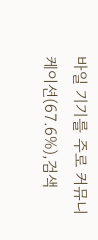바일 기기를 주로 커뮤니케이션(67.6%),검색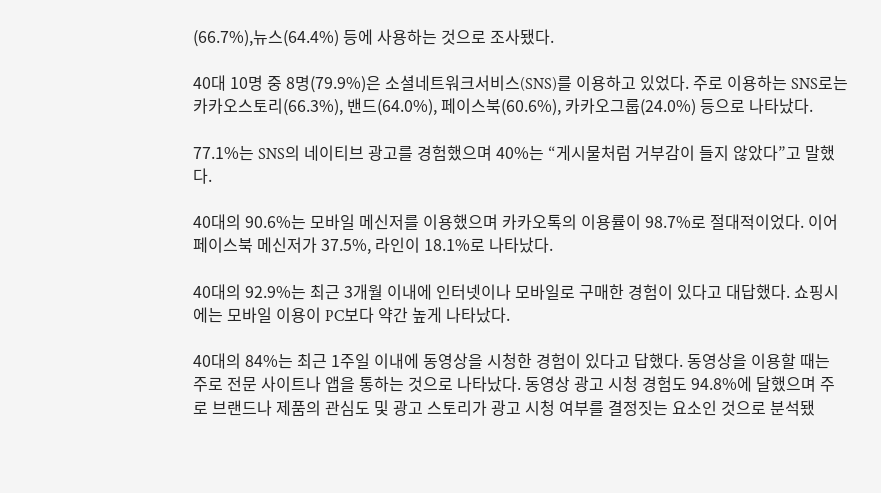(66.7%),뉴스(64.4%) 등에 사용하는 것으로 조사됐다.

40대 10명 중 8명(79.9%)은 소셜네트워크서비스(SNS)를 이용하고 있었다. 주로 이용하는 SNS로는 카카오스토리(66.3%), 밴드(64.0%), 페이스북(60.6%), 카카오그룹(24.0%) 등으로 나타났다.

77.1%는 SNS의 네이티브 광고를 경험했으며 40%는 “게시물처럼 거부감이 들지 않았다”고 말했다.

40대의 90.6%는 모바일 메신저를 이용했으며 카카오톡의 이용률이 98.7%로 절대적이었다. 이어 페이스북 메신저가 37.5%, 라인이 18.1%로 나타났다.

40대의 92.9%는 최근 3개월 이내에 인터넷이나 모바일로 구매한 경험이 있다고 대답했다. 쇼핑시에는 모바일 이용이 PC보다 약간 높게 나타났다.

40대의 84%는 최근 1주일 이내에 동영상을 시청한 경험이 있다고 답했다. 동영상을 이용할 때는 주로 전문 사이트나 앱을 통하는 것으로 나타났다. 동영상 광고 시청 경험도 94.8%에 달했으며 주로 브랜드나 제품의 관심도 및 광고 스토리가 광고 시청 여부를 결정짓는 요소인 것으로 분석됐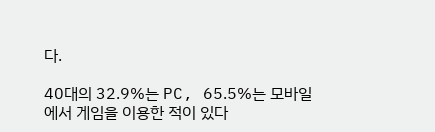다.

40대의 32.9%는 PC, 65.5%는 모바일에서 게임을 이용한 적이 있다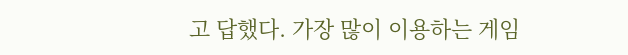고 답했다. 가장 많이 이용하는 게임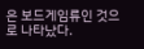은 보드게임류인 것으로 나타났다.